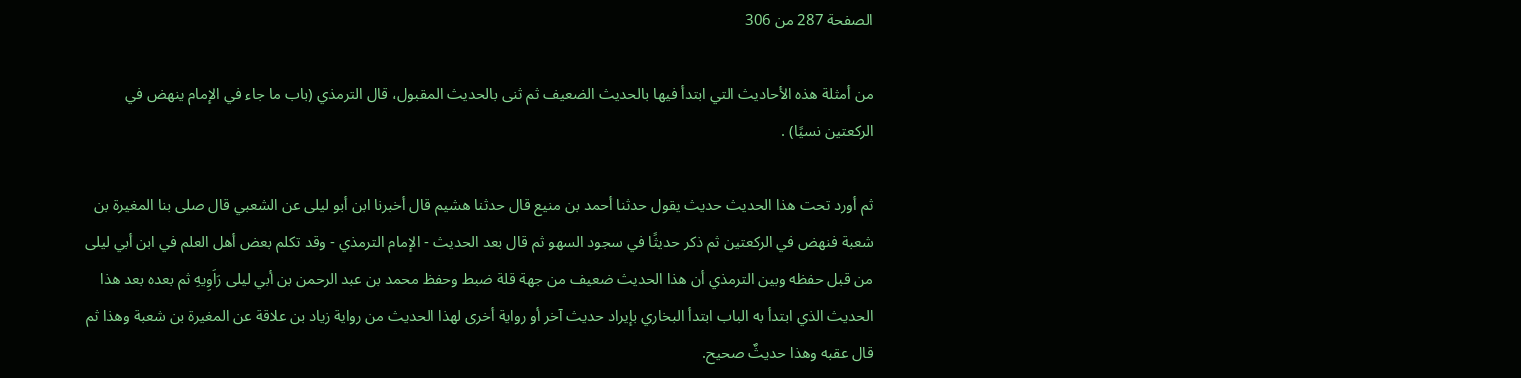الصفحة 287 من 306

من أمثلة هذه الأحاديث التي ابتدأ فيها بالحديث الضعيف ثم ثنى بالحديث المقبول، قال الترمذي (باب ما جاء في الإمام ينهض في الركعتين نسيًا) .

ثم أورد تحت هذا الحديث حديث يقول حدثنا أحمد بن منيع قال حدثنا هشيم قال أخبرنا ابن أبو ليلى عن الشعبي قال صلى بنا المغيرة بن شعبة فنهض في الركعتين ثم ذكر حديثًا في سجود السهو ثم قال بعد الحديث - الإمام الترمذي - وقد تكلم بعض أهل العلم في ابن أبي ليلى من قبل حفظه وبين الترمذي أن هذا الحديث ضعيف من جهة قلة ضبط وحفظ محمد بن عبد الرحمن بن أبي ليلى رَاَوِيهِ ثم بعده بعد هذا الحديث الذي ابتدأ به الباب ابتدأ البخاري بإيراد حديث آخر أو رواية أخرى لهذا الحديث من رواية زياد بن علاقة عن المغيرة بن شعبة وهذا ثم قال عقبه وهذا حديثٌ صحيح.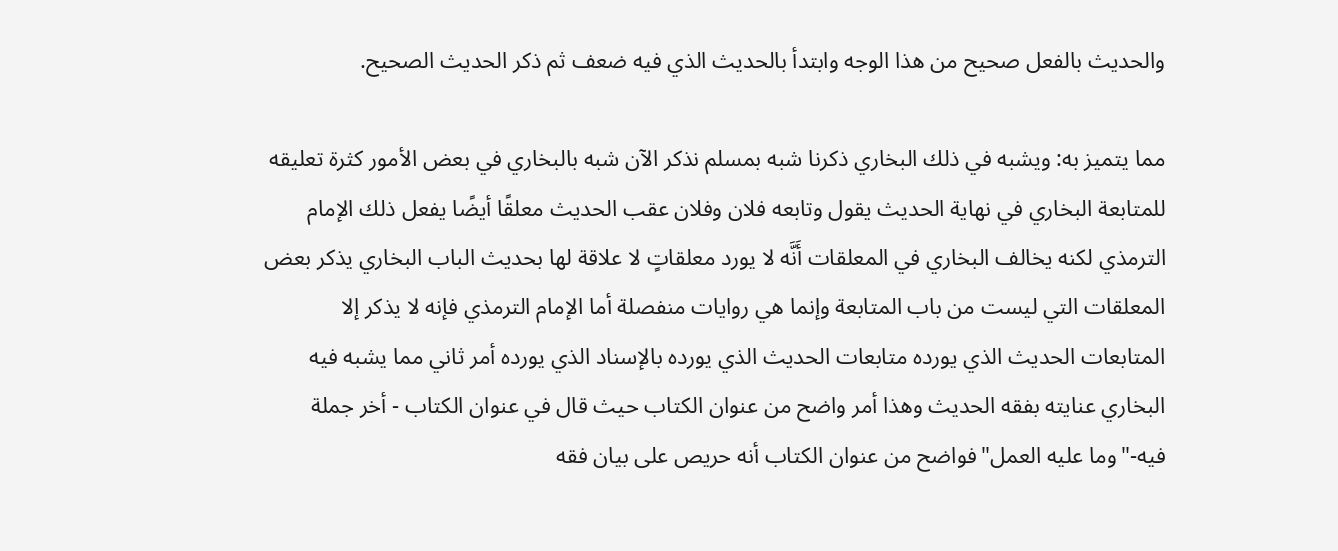والحديث بالفعل صحيح من هذا الوجه وابتدأ بالحديث الذي فيه ضعف ثم ذكر الحديث الصحيح.

مما يتميز به: ويشبه في ذلك البخاري ذكرنا شبه بمسلم نذكر الآن شبه بالبخاري في بعض الأمور كثرة تعليقه للمتابعة البخاري في نهاية الحديث يقول وتابعه فلان وفلان عقب الحديث معلقًا أيضًا يفعل ذلك الإمام الترمذي لكنه يخالف البخاري في المعلقات أَنَّه لا يورد معلقاتٍ لا علاقة لها بحديث الباب البخاري يذكر بعض المعلقات التي ليست من باب المتابعة وإنما هي روايات منفصلة أما الإمام الترمذي فإنه لا يذكر إلا المتابعات الحديث الذي يورده متابعات الحديث الذي يورده بالإسناد الذي يورده أمر ثاني مما يشبه فيه البخاري عنايته بفقه الحديث وهذا أمر واضح من عنوان الكتاب حيث قال في عنوان الكتاب - أخر جملة فيه-"وما عليه العمل"فواضح من عنوان الكتاب أنه حريص على بيان فقه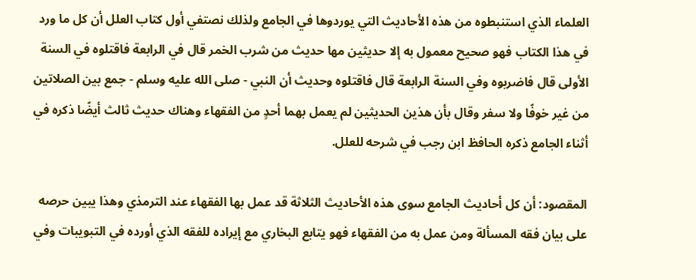العلماء الذي استنبطوه من هذه الأحاديث التي يوردوها في الجامع ولذلك نصتفي أول كتاب العلل أن كل ما ورد في هذا الكتاب فهو صحيح معمول به إلا حديثين مها حديث من شرب الخمر قال في الرابعة فاقتلوه في السنة الأولى قال فاضربوه وفي السنة الرابعة قال فاقتلوه وحديث أن النبي - صلى الله عليه وسلم - جمع بين الصلاتين من غير خوفًا ولا سفر وقال بأن هذين الحديثين لم يعمل بهما أحدٍ من الفقهاء وهناك حديث ثالث أيضًا ذكره في أثناء الجامع ذكره الحافظ ابن رجب في شرحه للعلل.

المقصود: أن كل أحاديث الجامع سوى هذه الأحاديث الثلاثة قد عمل بها الفقهاء عند الترمذي وهذا يبين حرصه على بيان فقه المسألة ومن عمل به من الفقهاء فهو يتابع البخاري مع إيراده للفقه الذي أورده في التبويبات وفي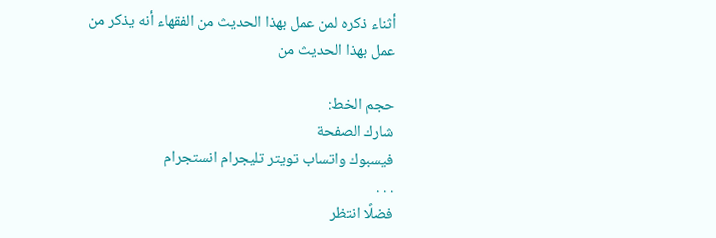أثناء ذكره لمن عمل بهذا الحديث من الفقهاء أنه يذكر من عمل بهذا الحديث من

حجم الخط:
شارك الصفحة
فيسبوك واتساب تويتر تليجرام انستجرام
. . .
فضلًا انتظر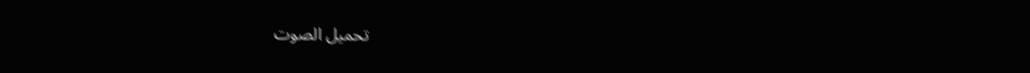تحميل الصوت